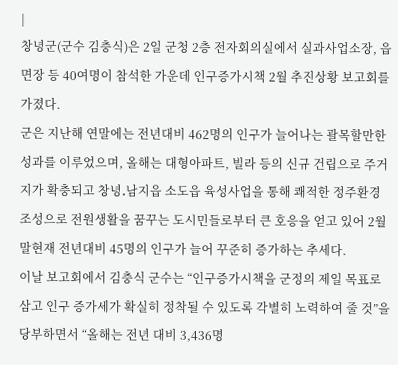|
창녕군(군수 김충식)은 2일 군청 2층 전자회의실에서 실과사업소장, 읍면장 등 40여명이 참석한 가운데 인구증가시책 2월 추진상황 보고회를 가졌다.
군은 지난해 연말에는 전년대비 462명의 인구가 늘어나는 괄목할만한 성과를 이루었으며, 올해는 대형아파트, 빌라 등의 신규 건립으로 주거지가 확충되고 창녕․남지읍 소도읍 육성사업을 통해 쾌적한 정주환경 조성으로 전원생활을 꿈꾸는 도시민들로부터 큰 호응을 얻고 있어 2월말현재 전년대비 45명의 인구가 늘어 꾸준히 증가하는 추세다.
이날 보고회에서 김충식 군수는 “인구증가시책을 군정의 제일 목표로 삼고 인구 증가세가 확실히 정착될 수 있도록 각별히 노력하여 줄 것”을 당부하면서 “올해는 전년 대비 3,436명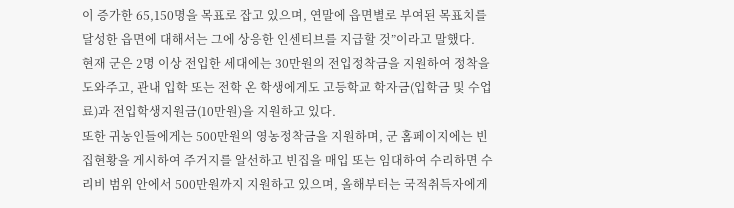이 증가한 65,150명을 목표로 잡고 있으며, 연말에 읍면별로 부여된 목표치를 달성한 읍면에 대해서는 그에 상응한 인센티브를 지급할 것”이라고 말했다.
현재 군은 2명 이상 전입한 세대에는 30만원의 전입정착금을 지원하여 정착을 도와주고, 관내 입학 또는 전학 온 학생에게도 고등학교 학자금(입학금 및 수업료)과 전입학생지원금(10만원)을 지원하고 있다.
또한 귀농인들에게는 500만원의 영농정착금을 지원하며, 군 홈페이지에는 빈집현황을 게시하여 주거지를 알선하고 빈집을 매입 또는 임대하여 수리하면 수리비 범위 안에서 500만원까지 지원하고 있으며, 올해부터는 국적취득자에게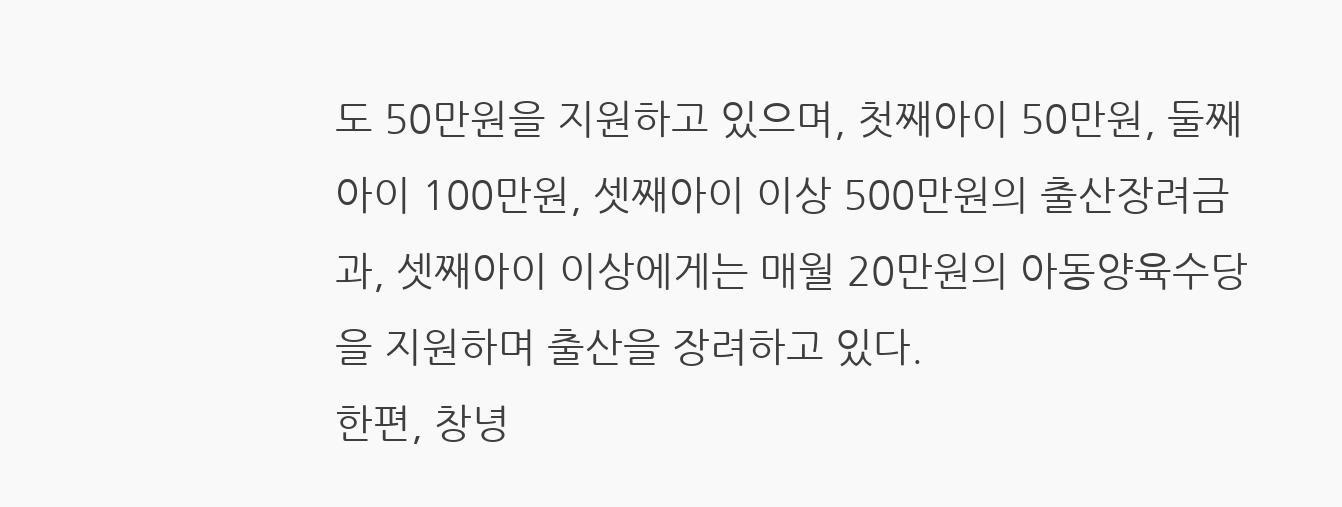도 50만원을 지원하고 있으며, 첫째아이 50만원, 둘째아이 100만원, 셋째아이 이상 500만원의 출산장려금과, 셋째아이 이상에게는 매월 20만원의 아동양육수당을 지원하며 출산을 장려하고 있다.
한편, 창녕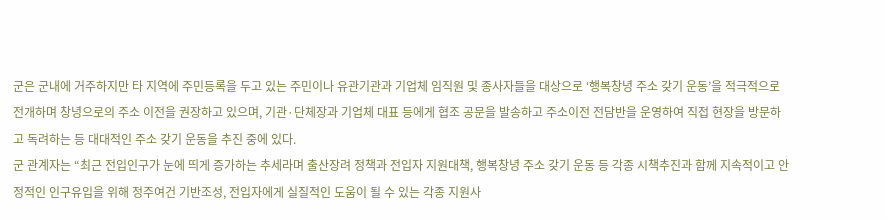군은 군내에 거주하지만 타 지역에 주민등록을 두고 있는 주민이나 유관기관과 기업체 임직원 및 종사자들을 대상으로 ‘행복창녕 주소 갖기 운동’을 적극적으로 전개하며 창녕으로의 주소 이전을 권장하고 있으며, 기관·단체장과 기업체 대표 등에게 협조 공문을 발송하고 주소이전 전담반을 운영하여 직접 현장을 방문하고 독려하는 등 대대적인 주소 갖기 운동을 추진 중에 있다.
군 관계자는 “최근 전입인구가 눈에 띄게 증가하는 추세라며 출산장려 정책과 전입자 지원대책, 행복창녕 주소 갖기 운동 등 각종 시책추진과 함께 지속적이고 안정적인 인구유입을 위해 정주여건 기반조성, 전입자에게 실질적인 도움이 될 수 있는 각종 지원사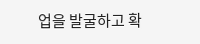업을 발굴하고 확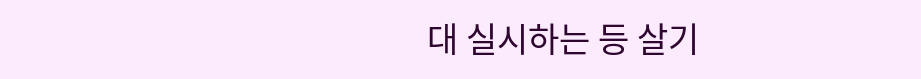대 실시하는 등 살기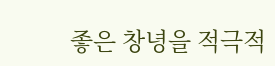좋은 창녕을 적극적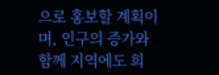으로 홍보할 계획이며, 인구의 증가와 함께 지역에도 희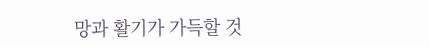망과 활기가 가득할 것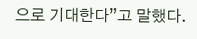으로 기대한다”고 말했다.